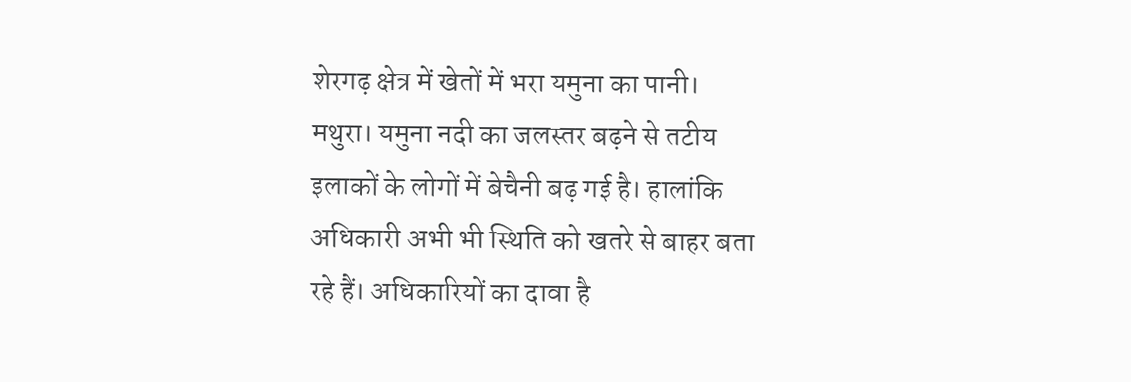शेरगढ़ क्षेत्र में खेतों में भरा यमुना का पानी।
मथुरा। यमुना नदी का जलस्तर बढ़ने से तटीय इलाकों के लोगों में बेचैनी बढ़ गई है। हालांकि अधिकारी अभी भी स्थिति को खतरे से बाहर बता रहे हैं। अधिकारियों का दावा है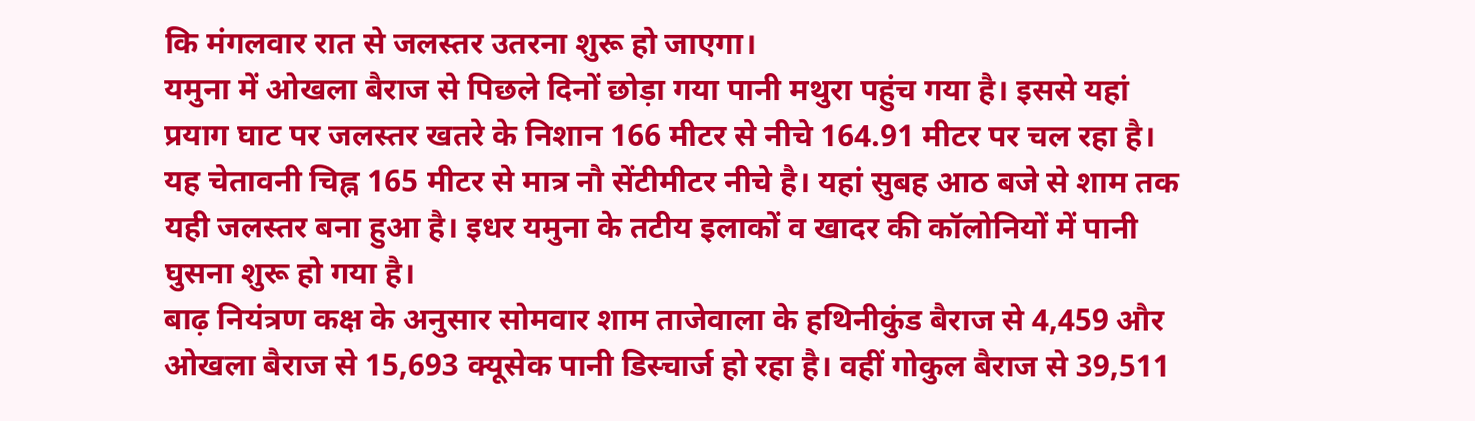कि मंगलवार रात से जलस्तर उतरना शुरू हो जाएगा।
यमुना में ओखला बैराज से पिछले दिनों छोड़ा गया पानी मथुरा पहुंच गया है। इससे यहां प्रयाग घाट पर जलस्तर खतरे के निशान 166 मीटर से नीचे 164.91 मीटर पर चल रहा है। यह चेतावनी चिह्न 165 मीटर से मात्र नौ सेंटीमीटर नीचे है। यहां सुबह आठ बजे से शाम तक यही जलस्तर बना हुआ है। इधर यमुना के तटीय इलाकों व खादर की कॉलोनियों में पानी घुसना शुरू हो गया है।
बाढ़ नियंत्रण कक्ष के अनुसार सोमवार शाम ताजेवाला के हथिनीकुंड बैराज से 4,459 और ओखला बैराज से 15,693 क्यूसेक पानी डिस्चार्ज हो रहा है। वहीं गोकुल बैराज से 39,511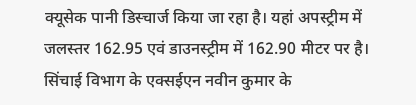क्यूसेक पानी डिस्चार्ज किया जा रहा है। यहां अपस्ट्रीम में जलस्तर 162.95 एवं डाउनस्ट्रीम में 162.90 मीटर पर है। सिंचाई विभाग के एक्सईएन नवीन कुमार के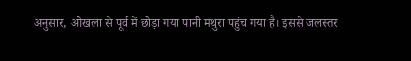अनुसार, ओखला से पूर्व में छोड़ा गया पानी मथुरा पहुंच गया है। इससे जलस्तर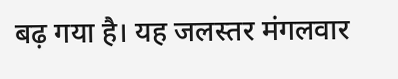बढ़ गया है। यह जलस्तर मंगलवार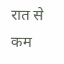रात से कम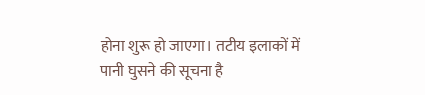होना शुरू हो जाएगा। तटीय इलाकों में पानी घुसने की सूचना है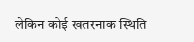लेकिन कोई खतरनाक स्थिति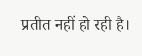प्रतीत नहीं हो रही है।